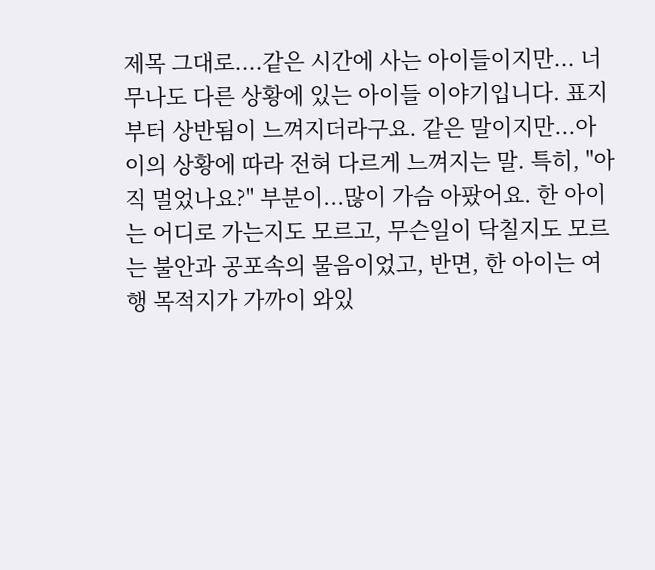제목 그대로....같은 시간에 사는 아이들이지만... 너무나도 다른 상황에 있는 아이들 이야기입니다. 표지부터 상반됨이 느껴지더라구요. 같은 말이지만...아이의 상황에 따라 전혀 다르게 느껴지는 말. 특히, "아직 멀었나요?" 부분이...많이 가슴 아팠어요. 한 아이는 어디로 가는지도 모르고, 무슨일이 닥칠지도 모르는 불안과 공포속의 물음이었고, 반면, 한 아이는 여행 목적지가 가까이 와있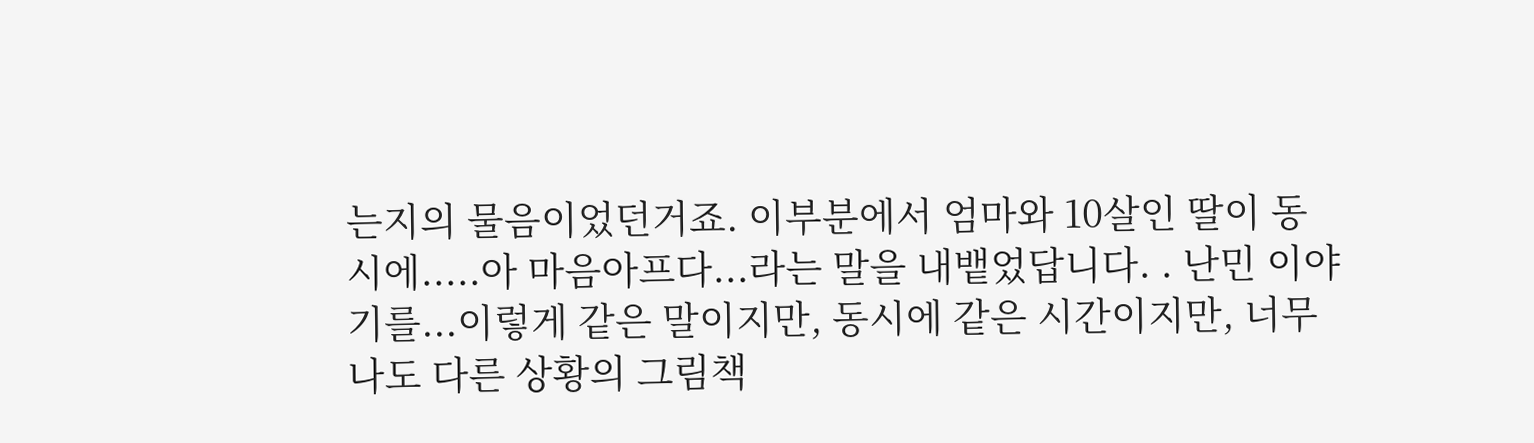는지의 물음이었던거죠. 이부분에서 엄마와 10살인 딸이 동시에.....아 마음아프다...라는 말을 내뱉었답니다. . 난민 이야기를...이렇게 같은 말이지만, 동시에 같은 시간이지만, 너무나도 다른 상황의 그림책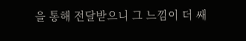을 통해 전달받으니 그 느낌이 더 쌔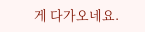게 다가오네요.